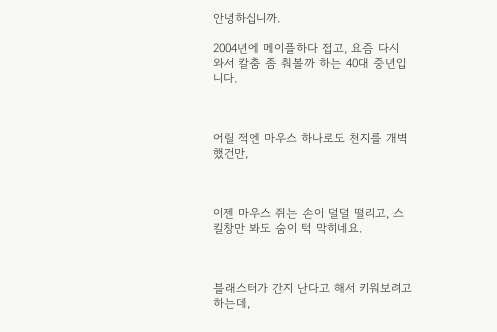안녕하십니까.

2004년에 메이플하다 접고, 요즘 다시 와서 칼춤 좀 춰볼까 하는 40대 중년입니다.



어릴 적엔 마우스 하나로도 천지를 개벽했건만,



이젠 마우스 쥐는 손이 덜덜 떨리고, 스킬창만 봐도 숨이 턱 막히네요.



블래스터가 간지 난다고 해서 키워보려고 하는데,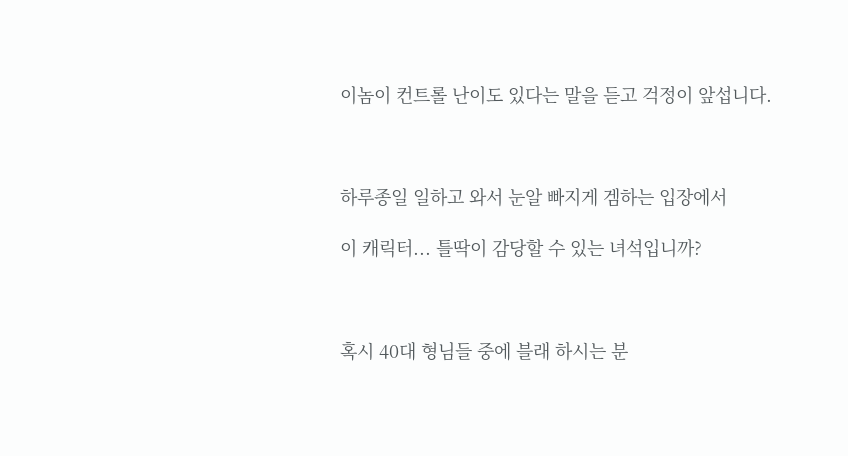이놈이 컨트롤 난이도 있다는 말을 듣고 걱정이 앞섭니다.



하루종일 일하고 와서 눈알 빠지게 겜하는 입장에서

이 캐릭터... 틀딱이 감당할 수 있는 녀석입니까?



혹시 40대 형님들 중에 블래 하시는 분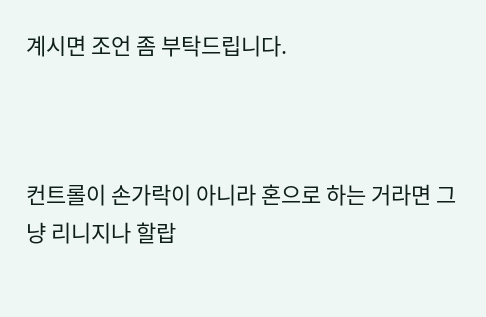계시면 조언 좀 부탁드립니다.



컨트롤이 손가락이 아니라 혼으로 하는 거라면 그냥 리니지나 할랍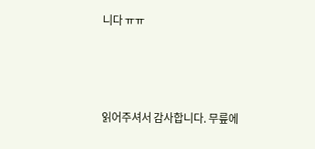니다 ㅠㅠ




읽어주셔서 감사합니다. 무릎에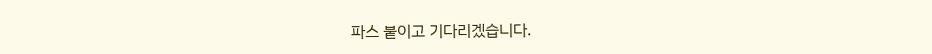파스 붙이고 기다리겠습니다.